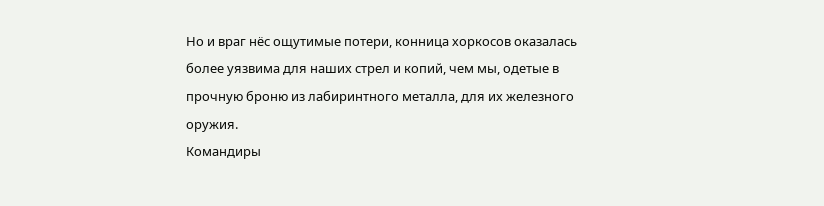Но и враг нёс ощутимые потери, конница хоркосов оказалась более уязвима для наших стрел и копий, чем мы, одетые в прочную броню из лабиринтного металла, для их железного оружия.
Командиры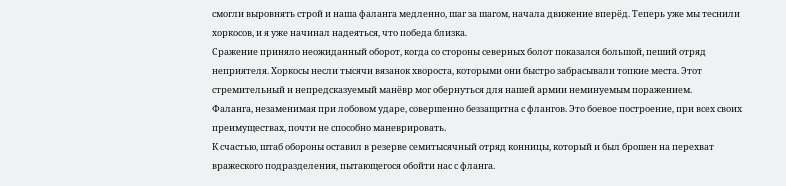смогли выровнять строй и наша фаланга медленно, шаг за шагом, начала движение вперёд. Теперь уже мы теснили хоркосов, и я уже начинал надеяться, что победа близка.
Сражение приняло неожиданный оборот, когда со стороны северных болот показался большой, пеший отряд неприятеля. Хоркосы несли тысячи вязанок хвороста, которыми они быстро забрасывали топкие места. Этот стремительный и непредсказуемый манёвр мог обернуться для нашей армии неминуемым поражением.
Фаланга, незаменимая при лобовом ударе, совершенно беззащитна с флангов. Это боевое построение, при всех своих преимуществах, почти не способно маневрировать.
К счастью, штаб обороны оставил в резерве семитысячный отряд конницы, который и был брошен на перехват вражеского подразделения, пытающегося обойти нас с фланга.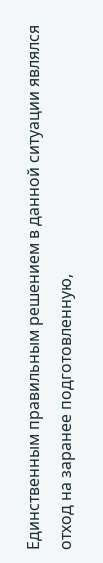Единственным правильным решением в данной ситуации являлся отход на заранее подготовленную,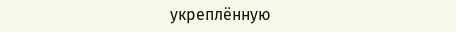укреплённую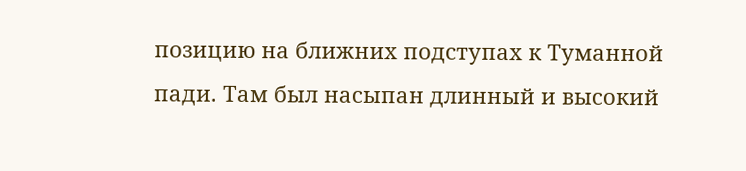позицию на ближних подступах к Туманной пади. Там был насыпан длинный и высокий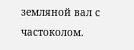земляной вал с частоколом.